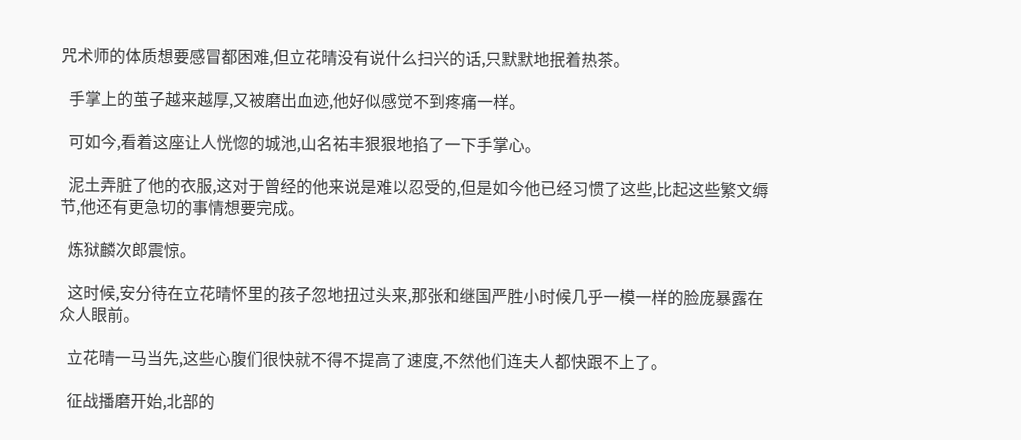咒术师的体质想要感冒都困难,但立花晴没有说什么扫兴的话,只默默地抿着热茶。

  手掌上的茧子越来越厚,又被磨出血迹,他好似感觉不到疼痛一样。

  可如今,看着这座让人恍惚的城池,山名祐丰狠狠地掐了一下手掌心。

  泥土弄脏了他的衣服,这对于曾经的他来说是难以忍受的,但是如今他已经习惯了这些,比起这些繁文缛节,他还有更急切的事情想要完成。

  炼狱麟次郎震惊。

  这时候,安分待在立花晴怀里的孩子忽地扭过头来,那张和继国严胜小时候几乎一模一样的脸庞暴露在众人眼前。

  立花晴一马当先,这些心腹们很快就不得不提高了速度,不然他们连夫人都快跟不上了。

  征战播磨开始,北部的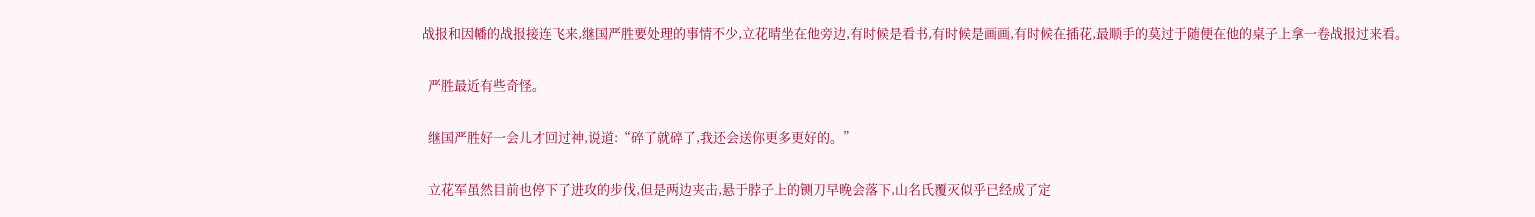战报和因幡的战报接连飞来,继国严胜要处理的事情不少,立花晴坐在他旁边,有时候是看书,有时候是画画,有时候在插花,最顺手的莫过于随便在他的桌子上拿一卷战报过来看。

  严胜最近有些奇怪。

  继国严胜好一会儿才回过神,说道:“碎了就碎了,我还会送你更多更好的。”

  立花军虽然目前也停下了进攻的步伐,但是两边夹击,悬于脖子上的铡刀早晚会落下,山名氏覆灭似乎已经成了定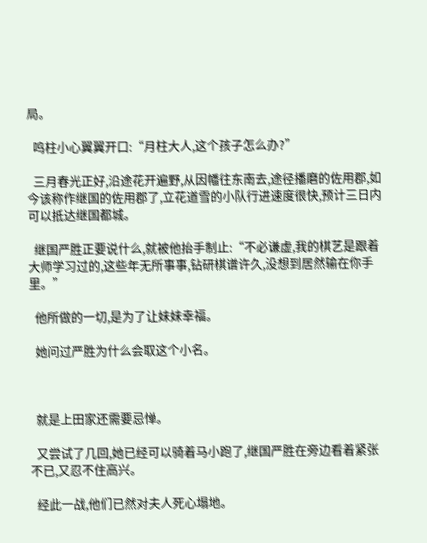局。

  鸣柱小心翼翼开口:“月柱大人,这个孩子怎么办?”

  三月春光正好,沿途花开遍野,从因幡往东南去,途径播磨的佐用郡,如今该称作继国的佐用郡了,立花道雪的小队行进速度很快,预计三日内可以抵达继国都城。

  继国严胜正要说什么,就被他抬手制止:“不必谦虚,我的棋艺是跟着大师学习过的,这些年无所事事,钻研棋谱许久,没想到居然输在你手里。”

  他所做的一切,是为了让妹妹幸福。

  她问过严胜为什么会取这个小名。



  就是上田家还需要忌惮。

  又尝试了几回,她已经可以骑着马小跑了,继国严胜在旁边看着紧张不已,又忍不住高兴。

  经此一战,他们已然对夫人死心塌地。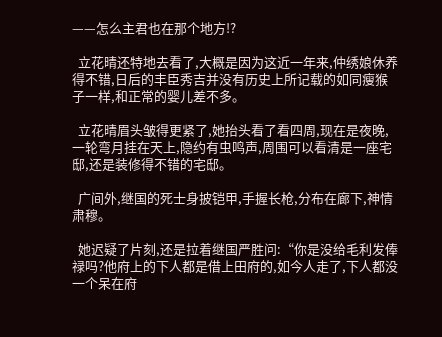——怎么主君也在那个地方!?

  立花晴还特地去看了,大概是因为这近一年来,仲绣娘休养得不错,日后的丰臣秀吉并没有历史上所记载的如同瘦猴子一样,和正常的婴儿差不多。

  立花晴眉头皱得更紧了,她抬头看了看四周,现在是夜晚,一轮弯月挂在天上,隐约有虫鸣声,周围可以看清是一座宅邸,还是装修得不错的宅邸。

  广间外,继国的死士身披铠甲,手握长枪,分布在廊下,神情肃穆。

  她迟疑了片刻,还是拉着继国严胜问:“你是没给毛利发俸禄吗?他府上的下人都是借上田府的,如今人走了,下人都没一个呆在府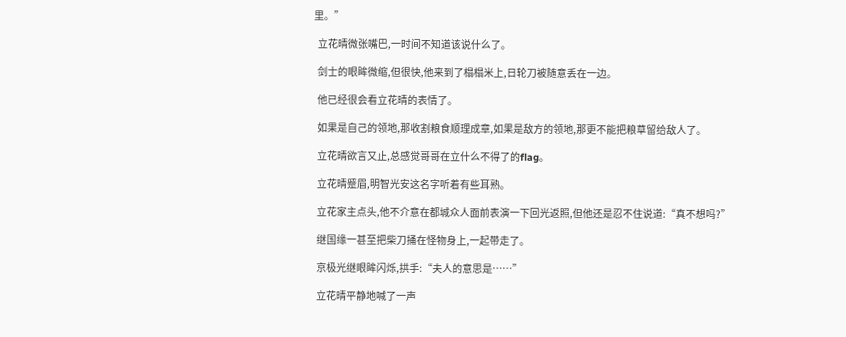里。”

  立花晴微张嘴巴,一时间不知道该说什么了。

  剑士的眼眸微缩,但很快,他来到了榻榻米上,日轮刀被随意丢在一边。

  他已经很会看立花晴的表情了。

  如果是自己的领地,那收割粮食顺理成章,如果是敌方的领地,那更不能把粮草留给敌人了。

  立花晴欲言又止,总感觉哥哥在立什么不得了的flag。

  立花晴蹙眉,明智光安这名字听着有些耳熟。

  立花家主点头,他不介意在都城众人面前表演一下回光返照,但他还是忍不住说道:“真不想吗?”

  继国缘一甚至把柴刀捅在怪物身上,一起带走了。

  京极光继眼眸闪烁,拱手:“夫人的意思是……”

  立花晴平静地喊了一声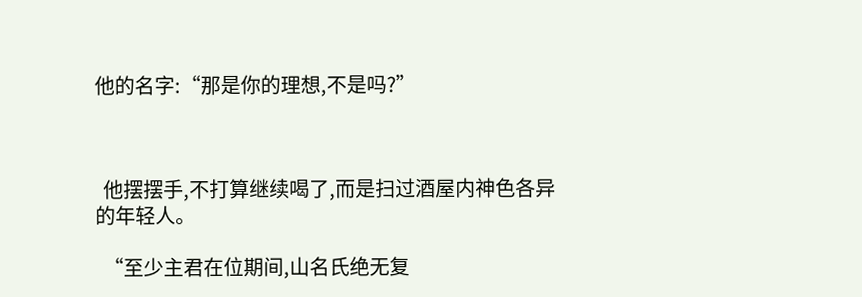他的名字:“那是你的理想,不是吗?”



  他摆摆手,不打算继续喝了,而是扫过酒屋内神色各异的年轻人。

  “至少主君在位期间,山名氏绝无复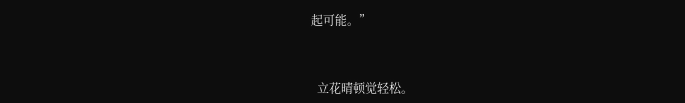起可能。”



  立花晴顿觉轻松。